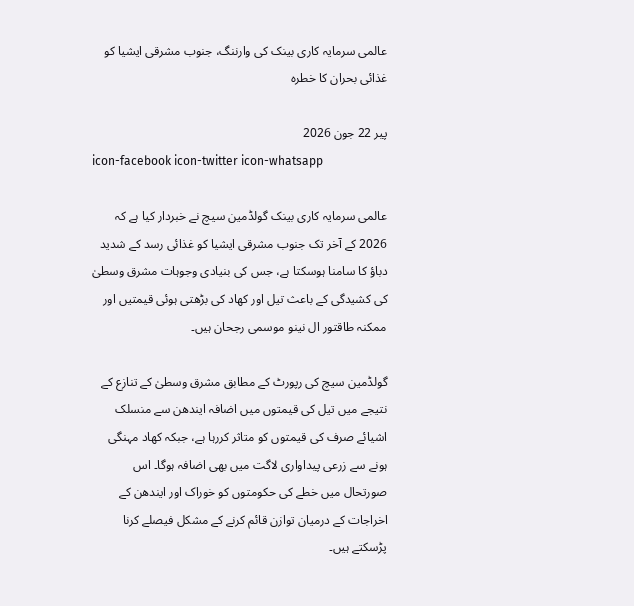عالمی سرمایہ کاری بینک کی وارننگ، جنوب مشرقی ایشیا کو غذائی بحران کا خطرہ

پیر 22 جون 2026
icon-facebook icon-twitter icon-whatsapp

عالمی سرمایہ کاری بینک گولڈمین سیچ نے خبردار کیا ہے کہ 2026 کے آخر تک جنوب مشرقی ایشیا کو غذائی رسد کے شدید دباؤ کا سامنا ہوسکتا ہے، جس کی بنیادی وجوہات مشرق وسطیٰ کی کشیدگی کے باعث تیل اور کھاد کی بڑھتی ہوئی قیمتیں اور ممکنہ طاقتور ال نینو موسمی رجحان ہیں۔

گولڈمین سیچ کی رپورٹ کے مطابق مشرق وسطیٰ کے تنازع کے نتیجے میں تیل کی قیمتوں میں اضافہ ایندھن سے منسلک اشیائے صرف کی قیمتوں کو متاثر کررہا ہے، جبکہ کھاد مہنگی ہونے سے زرعی پیداواری لاگت میں بھی اضافہ ہوگا۔ اس صورتحال میں خطے کی حکومتوں کو خوراک اور ایندھن کے اخراجات کے درمیان توازن قائم کرنے کے مشکل فیصلے کرنا پڑسکتے ہیں۔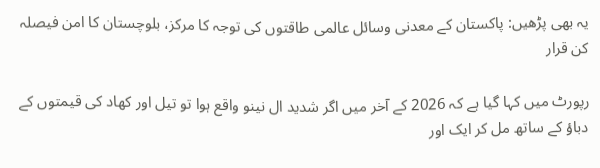یہ بھی پڑھیں: پاکستان کے معدنی وسائل عالمی طاقتوں کی توجہ کا مرکز، بلوچستان کا امن فیصلہ کن قرار

رپورٹ میں کہا گیا ہے کہ 2026 کے آخر میں اگر شدید ال نینو واقع ہوا تو تیل اور کھاد کی قیمتوں کے دباؤ کے ساتھ مل کر ایک اور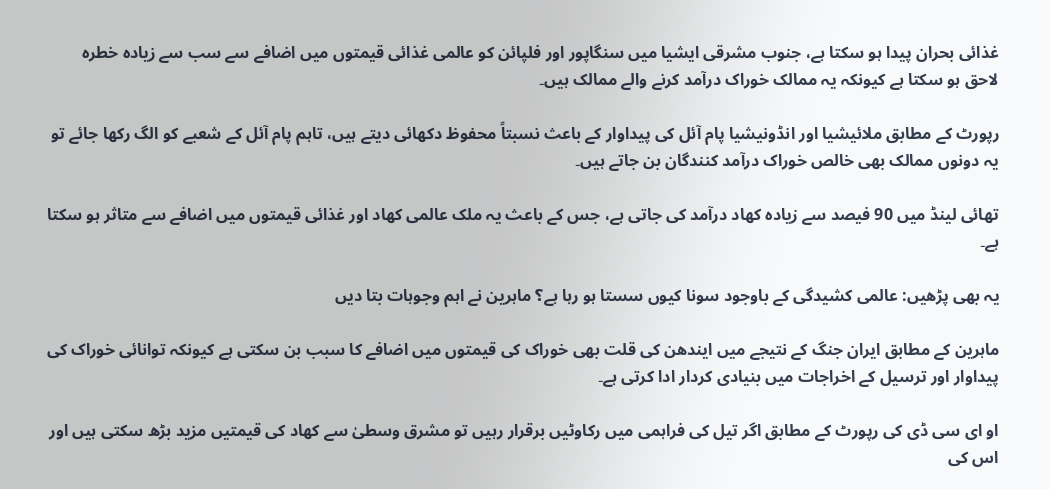غذائی بحران پیدا ہو سکتا ہے، جنوب مشرقی ایشیا میں سنگاپور اور فلپائن کو عالمی غذائی قیمتوں میں اضافے سے سب سے زیادہ خطرہ لاحق ہو سکتا ہے کیونکہ یہ ممالک خوراک درآمد کرنے والے ممالک ہیں۔

رپورٹ کے مطابق ملائیشیا اور انڈونیشیا پام آئل کی پیداوار کے باعث نسبتاً محفوظ دکھائی دیتے ہیں، تاہم پام آئل کے شعبے کو الگ رکھا جائے تو یہ دونوں ممالک بھی خالص خوراک درآمد کنندگان بن جاتے ہیں۔

تھائی لینڈ میں 90 فیصد سے زیادہ کھاد درآمد کی جاتی ہے، جس کے باعث یہ ملک عالمی کھاد اور غذائی قیمتوں میں اضافے سے متاثر ہو سکتا ہے۔

یہ بھی پڑھیں: عالمی کشیدگی کے باوجود سونا کیوں سستا ہو رہا ہے؟ ماہرین نے اہم وجوہات بتا دیں

ماہرین کے مطابق ایران جنگ کے نتیجے میں ایندھن کی قلت بھی خوراک کی قیمتوں میں اضافے کا سبب بن سکتی ہے کیونکہ توانائی خوراک کی پیداوار اور ترسیل کے اخراجات میں بنیادی کردار ادا کرتی ہے۔

او ای سی ڈی کی رپورٹ کے مطابق اگر تیل کی فراہمی میں رکاوٹیں برقرار رہیں تو مشرق وسطیٰ سے کھاد کی قیمتیں مزید بڑھ سکتی ہیں اور اس کی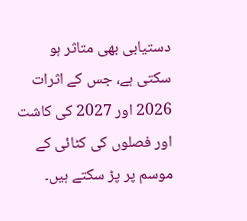دستیابی بھی متاثر ہو سکتی ہے، جس کے اثرات 2026 اور 2027 کی کاشت اور فصلوں کی کٹائی کے موسم پر پڑ سکتے ہیں۔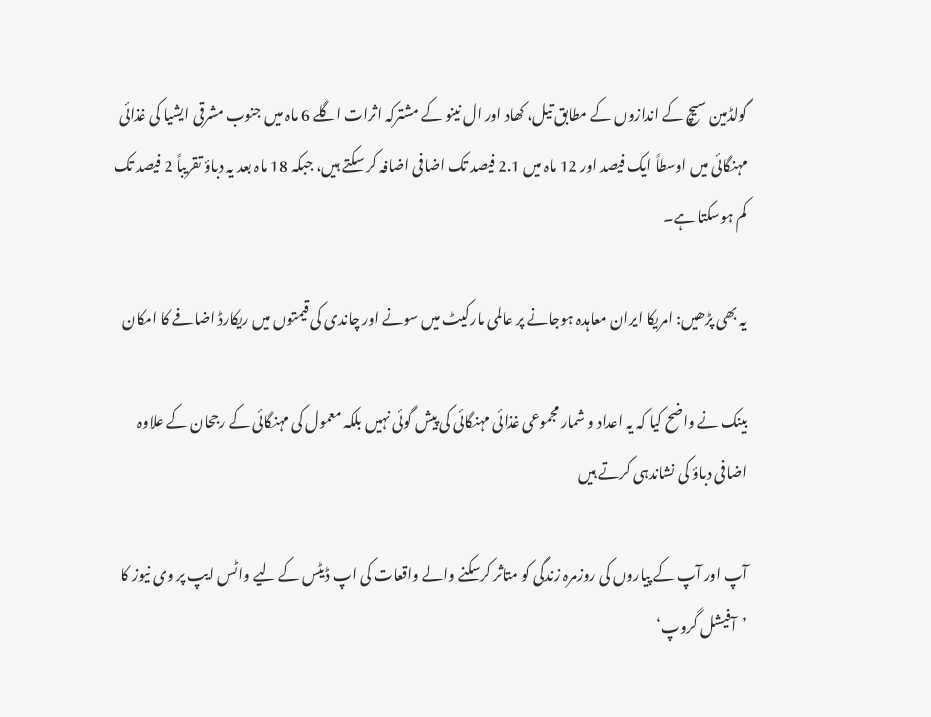گولڈمین سیچ کے اندازوں کے مطابق تیل، کھاد اور ال نینو کے مشترکہ اثرات اگلے 6 ماہ میں جنوب مشرقی ایشیا کی غذائی مہنگائی میں اوسطاً ایک فیصد اور 12 ماہ میں 2.1 فیصد تک اضافی اضافہ کر سکتے ہیں، جبکہ 18 ماہ بعد یہ دباؤ تقریباً 2 فیصد تک کم ہوسکتا ہے۔

یہ بھی پڑھیں: امریکا ایران معاہدہ ہوجانے پر عالمی مارکیٹ میں سونے اور چاندی کی قیمتوں میں ریکارڈ اضافے کا امکان

بینک نے واضح کیا کہ یہ اعداد و شمار مجموعی غذائی مہنگائی کی پیش گوئی نہیں بلکہ معمول کی مہنگائی کے رجحان کے علاوہ اضافی دباؤ کی نشاندہی کرتے ہیں

آپ اور آپ کے پیاروں کی روزمرہ زندگی کو متاثر کرسکنے والے واقعات کی اپ ڈیٹس کے لیے واٹس ایپ پر وی نیوز کا ’آفیشل گروپ‘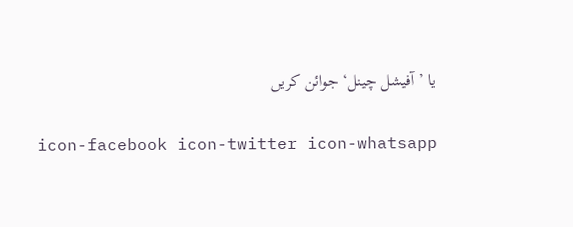یا ’آفیشل چینل‘ جوائن کریں

icon-facebook icon-twitter icon-whatsapp